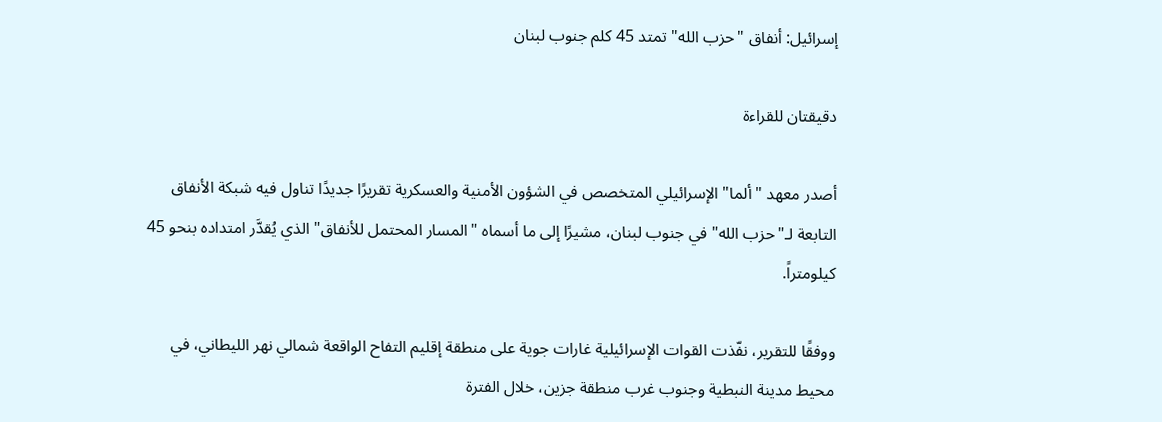إسرائيل: أنفاق "حزب الله" تمتد 45 كلم جنوب لبنان

دقيقتان للقراءة

أصدر معهد "ألما" الإسرائيلي المتخصص في الشؤون الأمنية والعسكرية تقريرًا جديدًا تناول فيه شبكة الأنفاق التابعة لـ"حزب الله" في جنوب لبنان، مشيرًا إلى ما أسماه "المسار المحتمل للأنفاق" الذي يُقدَّر امتداده بنحو 45 كيلومتراً.

ووفقًا للتقرير، نفّذت القوات الإسرائيلية غارات جوية على منطقة إقليم التفاح الواقعة شمالي نهر الليطاني، في محيط مدينة النبطية وجنوب غرب منطقة جزين، خلال الفترة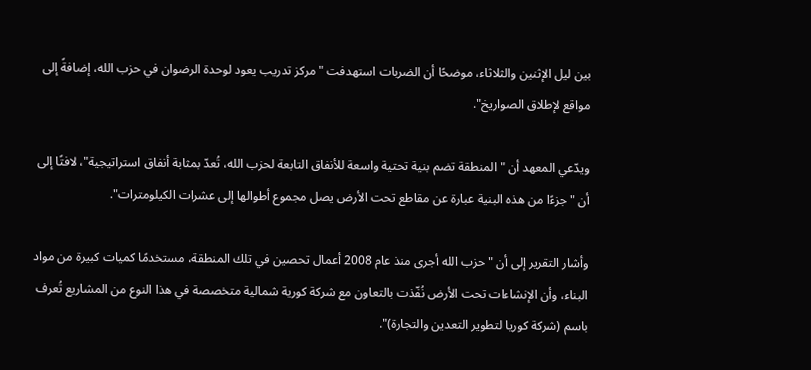بين ليل الإثنين والثلاثاء، موضحًا أن الضربات استهدفت "مركز تدريب يعود لوحدة الرضوان في حزب الله، إضافةً إلى مواقع لإطلاق الصواريخ".

ويدّعي المعهد أن "المنطقة تضم بنية تحتية واسعة للأنفاق التابعة لحزب الله، تُعدّ بمثابة أنفاق استراتيجية"، لافتًا إلى أن "جزءًا من هذه البنية عبارة عن مقاطع تحت الأرض يصل مجموع أطوالها إلى عشرات الكيلومترات".

وأشار التقرير إلى أن "حزب الله أجرى منذ عام 2008 أعمال تحصين في تلك المنطقة، مستخدمًا كميات كبيرة من مواد البناء، وأن الإنشاءات تحت الأرض نُفّذت بالتعاون مع شركة كورية شمالية متخصصة في هذا النوع من المشاريع تُعرف باسم (شركة كوريا لتطوير التعدين والتجارة)".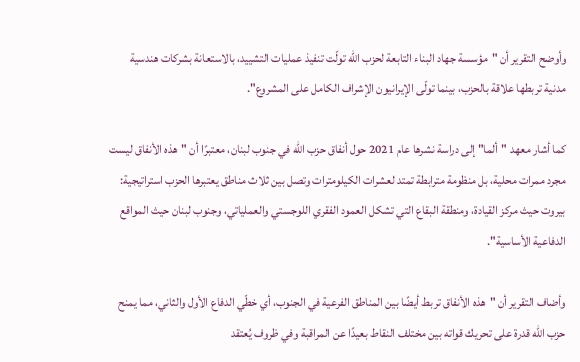وأوضح التقرير أن "مؤسسة جهاد البناء التابعة لحزب الله تولّت تنفيذ عمليات التشييد، بالاستعانة بشركات هندسية مدنية تربطها علاقة بالحزب، بينما تولّى الإيرانيون الإشراف الكامل على المشروع".

كما أشار معهد "ألما" إلى دراسة نشرها عام 2021 حول أنفاق حزب الله في جنوب لبنان، معتبرًا أن "هذه الأنفاق ليست مجرد ممرات محلية، بل منظومة مترابطة تمتد لعشرات الكيلومترات وتصل بين ثلاث مناطق يعتبرها الحزب استراتيجية: بيروت حيث مركز القيادة، ومنطقة البقاع التي تشكل العمود الفقري اللوجستي والعملياتي، وجنوب لبنان حيث المواقع الدفاعية الأساسية".

وأضاف التقرير أن "هذه الأنفاق تربط أيضًا بين المناطق الفرعية في الجنوب، أي خطّي الدفاع الأول والثاني، مما يمنح حزب الله قدرة على تحريك قواته بين مختلف النقاط بعيدًا عن المراقبة وفي ظروف يُعتقد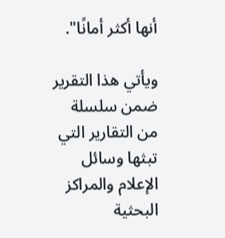أنها أكثر أمانًا".

ويأتي هذا التقرير ضمن سلسلة من التقارير التي تبثها وسائل الإعلام والمراكز البحثية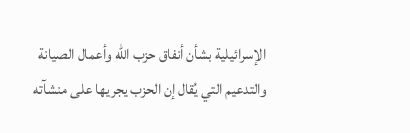الإسرائيلية بشأن أنفاق حزب الله وأعمال الصيانة والتدعيم التي يُقال إن الحزب يجريها على منشآته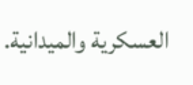العسكرية والميدانية.